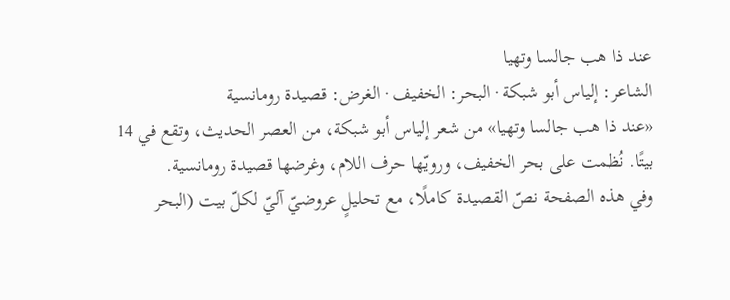عند ذا هب جالسا وتهيا
الشاعر: إلياس أبو شبكة · البحر: الخفيف · الغرض: قصيدة رومانسية
«عند ذا هب جالسا وتهيا» من شعر إلياس أبو شبكة، من العصر الحديث، وتقع في 14 بيتًا. نُظمت على بحر الخفيف، ورويّها حرف اللام، وغرضها قصيدة رومانسية.
وفي هذه الصفحة نصّ القصيدة كاملًا، مع تحليلٍ عروضيّ آليّ لكلّ بيت (البحر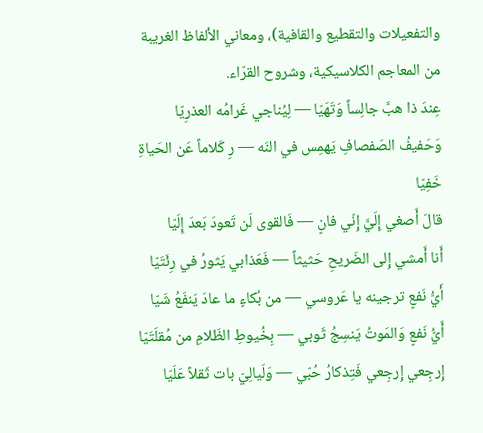والتفعيلات والتقطيع والقافية)، ومعاني الألفاظ الغريبة من المعاجم الكلاسيكية، وشروح القرّاء.
عِندَ ذا هبَّ جالِساً وَتَهَيّا — لِيُناجي غَرامُه العذرِيّا
وَحَفيفُ الصَفصافِ يَهمِس في النَه — رِ كَلاماً عَن الحَياةِ خَفِيّا
قالَ أَصغي إِلَيَّ إِنّي فانٍ — فَالقوى لَن تَعودَ بَعدَ إِلَيّا
أَنا أَمشي إِلى الضَريحِ حَثيثاً — فَعَذابي يَثورُ في رِئَتَيّا
أَيُّ نَفعٍ ترجينه يا عَروسي — من بُكاءٍ ما عادَ يَنفَعُ شَيّا
أَيُّ نَفعٍ وَالمَوتُ يَنسِجُ ثَوبي — بِخُيوطِ الظَلامِ من مُقلَتَيّا
إِرجِعي إِرجِعي فَتِذكارُ حُبّي — وَلَيالِيّ بات ثَقلاً عَلَيّا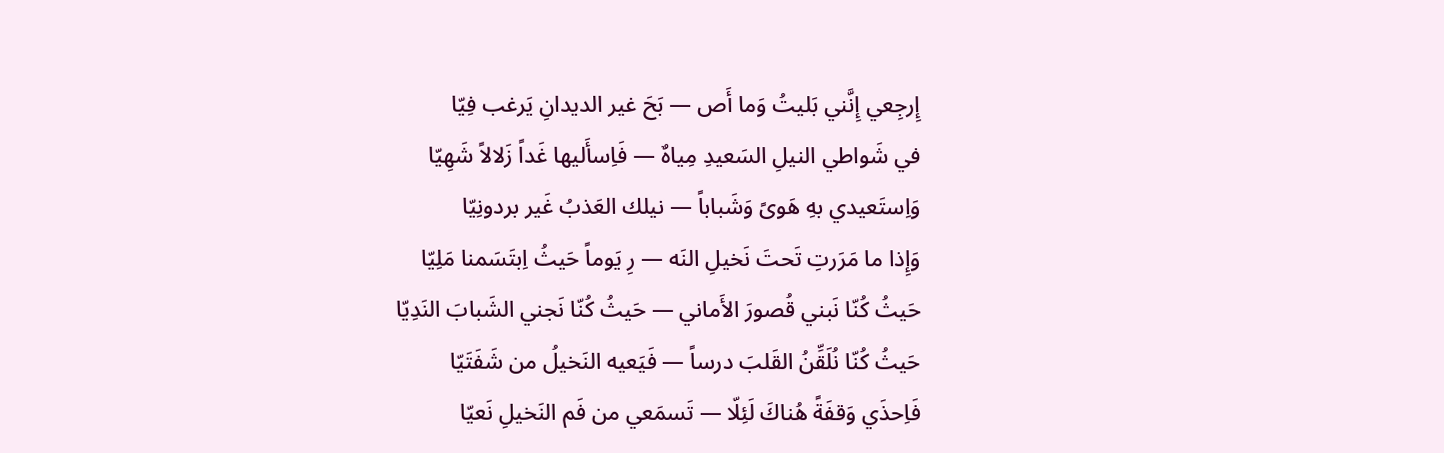إِرجِعي إِنَّني بَليتُ وَما أَص — بَحَ غير الديدانِ يَرغب فِيّا
في شَواطي النيلِ السَعيدِ مِياهٌ — فَاِسأَليها غَداً زَلالاً شَهِيّا
وَاِستَعيدي بهِ هَوىً وَشَباباً — نيلك العَذبُ غَير بردونِيّا
وَإِذا ما مَرَرتِ تَحتَ نَخيلِ النَه — رِ يَوماً حَيثُ اِبتَسَمنا مَلِيّا
حَيثُ كُنّا نَبني قُصورَ الأَماني — حَيثُ كُنّا نَجني الشَبابَ النَدِيّا
حَيثُ كُنّا نُلَقِّنُ القَلبَ درساً — فَيَعيه النَخيلُ من شَفَتَيّا
فَاِحذَي وَقفَةً هُناكَ لَئِلّا — تَسمَعي من فَم النَخيلِ نَعيّا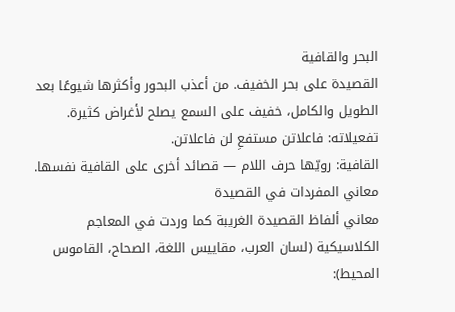البحر والقافية
القصيدة على بحر الخفيف. من أعذب البحور وأكثرها شيوعًا بعد الطويل والكامل، خفيف على السمع يصلح لأغراض كثيرة.
تفعيلاته: فاعلاتن مستفعِ لن فاعلاتن.
القافية: رويّها حرف اللام — قصائد أخرى على القافية نفسها.
معاني المفردات في القصيدة
معاني ألفاظ القصيدة الغريبة كما وردت في المعاجم الكلاسيكية (لسان العرب، مقاييس اللغة، الصحاح، القاموس المحيط):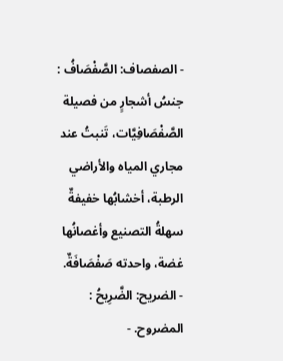- الصفصاف: الصَّفْصَافُ : جنسُ أشجارٍ من فصيلة الصَّفْصَافِيَّات، تَنبتُ عند مجاري المياه والأراضي الرطبة، أخشابُها خفيفةٌ سهلةُ التصنيع وأغصانُها غضة، واحدته صَفْصَافَةٌ.
- الضريح: الضَّرِيحُ : المضروح. -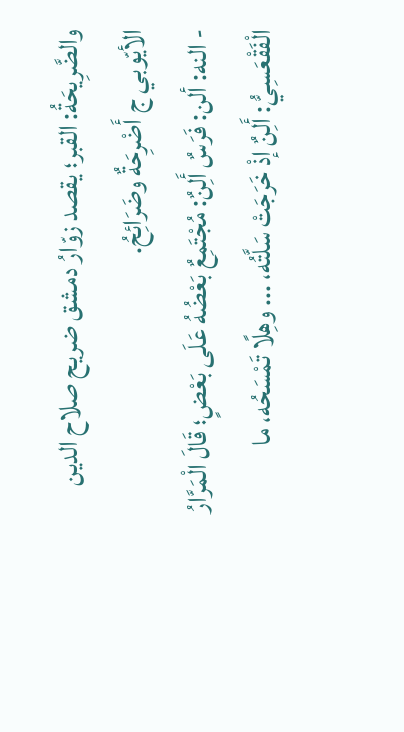والضَّرِيحَةُ: القبر؛ يقصد زوّارُ دمشق ضريح صلاح الدين الأيّوبي ج أَضْرِحَةٌ وضَرَائِحُ.
- النه: ألن: فَرَسٌ أَلِنٌ: مُجْتَمِعٌ بَعْضُهُ عَلَى بَعْضٍ؛ قَالَ الْمَرَّارُ الْفَقْعَسِيُّ: أَلِنٌ إذْ خَرَجَتْ سَلَّتُه، ... وهِلًا تَمْسَحُه، ما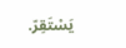يَسْتَقِرّ.